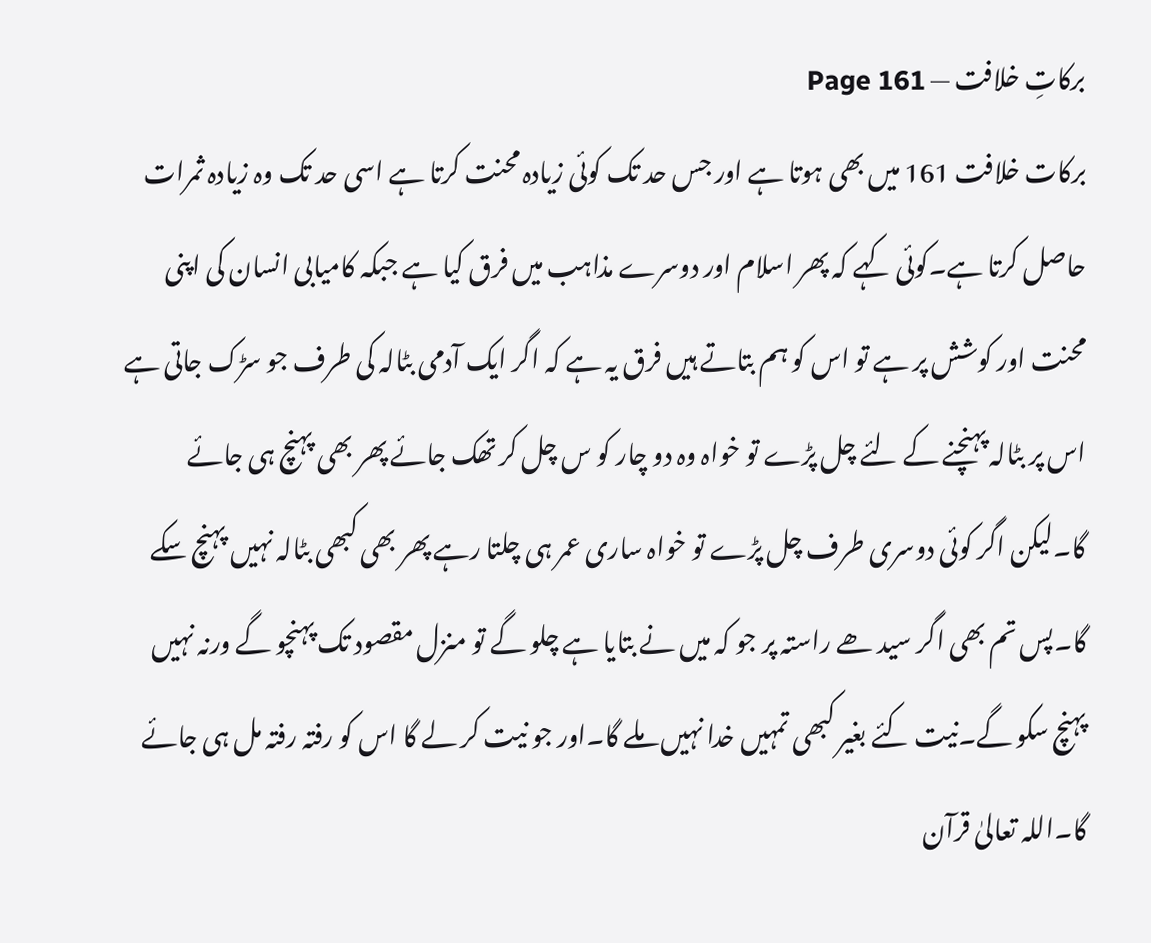برکاتِ خلافت — Page 161
برکات خلافت 161 میں بھی ہوتا ہے اور جس حد تک کوئی زیادہ محنت کرتا ہے اسی حد تک وہ زیادہ ثمرات حاصل کرتا ہے۔کوئی کہے کہ پھر اسلام اور دوسرے مذاہب میں فرق کیا ہے جبکہ کامیابی انسان کی اپنی محنت اور کوشش پر ہے تو اس کو ہم بتاتے ہیں فرق یہ ہے کہ اگر ایک آدمی بٹالہ کی طرف جو سڑک جاتی ہے اس پر بٹالہ پہنچنے کے لئے چل پڑے تو خواہ وہ دو چار کو س چل کر تھک جائے پھر بھی پہنچ ہی جائے گا۔لیکن اگر کوئی دوسری طرف چل پڑے تو خواہ ساری عمر ہی چلتا رہے پھر بھی کبھی بٹالہ نہیں پہنچ سکے گا۔پس تم بھی اگر سید ھے راستہ پر جو کہ میں نے بتایا ہے چلو گے تو منزل مقصود تک پہنچو گے ورنہ نہیں پہنچ سکو گے۔نیت کئے بغیر کبھی تمہیں خدا نہیں ملے گا۔اور جو نیت کر لے گا اس کو رفتہ رفتہ مل ہی جائے گا۔اللہ تعالیٰ قرآن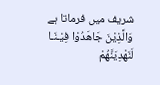شریف میں فرماتا ہے وَالَّذِيْنَ جَاهَدُوْا فِيْـنَـا لَنَهْدِيَنَّهُمْ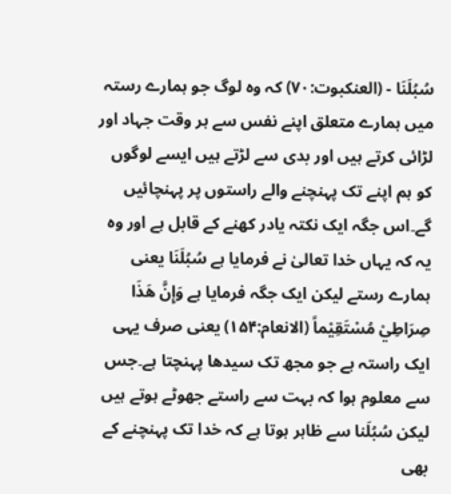سُبُلَنَا - (العنكبوت:٧٠) کہ وہ لوگ جو ہمارے رستہ میں ہمارے متعلق اپنے نفس سے ہر وقت جہاد اور لڑائی کرتے ہیں اور بدی سے لڑتے ہیں ایسے لوگوں کو ہم اپنے تک پہنچنے والے راستوں پر پہنچائیں گے۔اس جگہ ایک نکتہ یادر کھنے کے قابل ہے اور وہ یہ کہ یہاں خدا تعالیٰ نے فرمایا ہے سُبُلَنَا یعنی ہمارے رستے لیکن ایک جگہ فرمایا ہے وَإِنَّ هَذَا صِرَاطِيْ مُسْتَقِيْماً (الانعام:۱۵۴) یعنی صرف یہی ایک راستہ ہے جو مجھ تک سیدھا پہنچتا ہے۔جس سے معلوم ہوا کہ بہت سے راستے جھوٹے ہوتے ہیں لیکن سُبُلَنا سے ظاہر ہوتا ہے کہ خدا تک پہنچنے کے بھی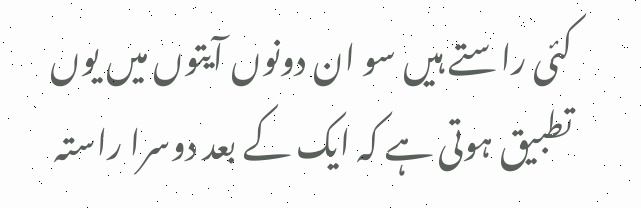کئی راستے ہیں سو ان دونوں آیتوں میں یوں تطبیق ہوتی ہے کہ ایک کے بعد دوسرا راستہ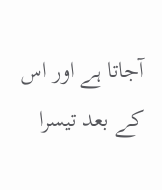آجاتا ہے اور اس کے بعد تیسرا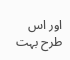اور اس طرح بہت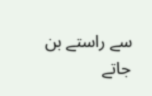سے راستے بن جاتے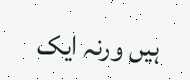ہیں ورنہ ایک